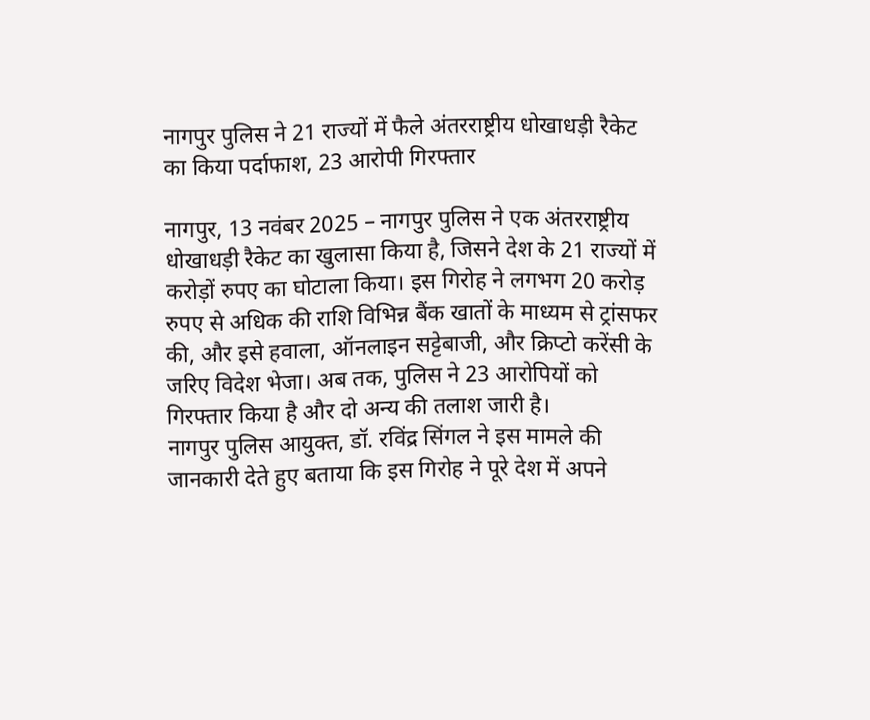नागपुर पुलिस ने 21 राज्यों में फैले अंतरराष्ट्रीय धोखाधड़ी रैकेट का किया पर्दाफाश, 23 आरोपी गिरफ्तार

नागपुर, 13 नवंबर 2025 – नागपुर पुलिस ने एक अंतरराष्ट्रीय धोखाधड़ी रैकेट का खुलासा किया है, जिसने देश के 21 राज्यों में करोड़ों रुपए का घोटाला किया। इस गिरोह ने लगभग 20 करोड़ रुपए से अधिक की राशि विभिन्न बैंक खातों के माध्यम से ट्रांसफर की, और इसे हवाला, ऑनलाइन सट्टेबाजी, और क्रिप्टो करेंसी के जरिए विदेश भेजा। अब तक, पुलिस ने 23 आरोपियों को गिरफ्तार किया है और दो अन्य की तलाश जारी है।
नागपुर पुलिस आयुक्त, डॉ. रविंद्र सिंगल ने इस मामले की जानकारी देते हुए बताया कि इस गिरोह ने पूरे देश में अपने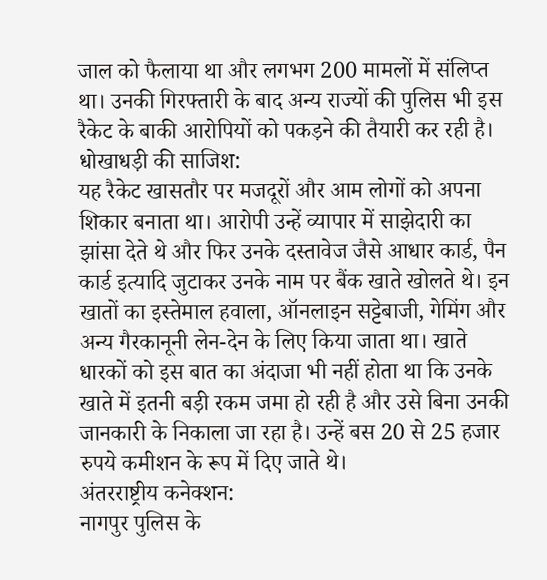जाल को फैलाया था और लगभग 200 मामलों में संलिप्त था। उनकी गिरफ्तारी के बाद अन्य राज्यों की पुलिस भी इस रैकेट के बाकी आरोपियों को पकड़ने की तैयारी कर रही है।
धोखाधड़ी की साजिश:
यह रैकेट खासतौर पर मजदूरों और आम लोगों को अपना शिकार बनाता था। आरोपी उन्हें व्यापार में साझेदारी का झांसा देते थे और फिर उनके दस्तावेज जैसे आधार कार्ड, पैन कार्ड इत्यादि जुटाकर उनके नाम पर बैंक खाते खोलते थे। इन खातों का इस्तेमाल हवाला, ऑनलाइन सट्टेबाजी, गेमिंग और अन्य गैरकानूनी लेन-देन के लिए किया जाता था। खाते धारकों को इस बात का अंदाजा भी नहीं होता था कि उनके खाते में इतनी बड़ी रकम जमा हो रही है और उसे बिना उनकी जानकारी के निकाला जा रहा है। उन्हें बस 20 से 25 हजार रुपये कमीशन के रूप में दिए जाते थे।
अंतरराष्ट्रीय कनेक्शन:
नागपुर पुलिस के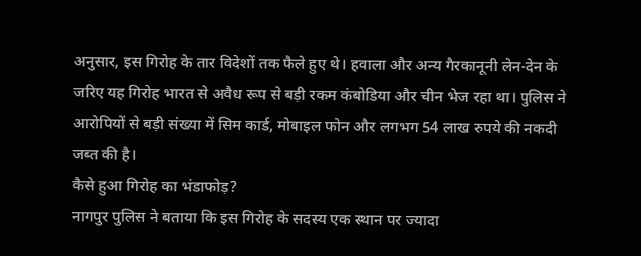अनुसार, इस गिरोह के तार विदेशों तक फैले हुए थे। हवाला और अन्य गैरकानूनी लेन-देन के जरिए यह गिरोह भारत से अवैध रूप से बड़ी रकम कंबोडिया और चीन भेज रहा था। पुलिस ने आरोपियों से बड़ी संख्या में सिम कार्ड, मोबाइल फोन और लगभग 54 लाख रुपये की नकदी जब्त की है।
कैसे हुआ गिरोह का भंडाफोड़?
नागपुर पुलिस ने बताया कि इस गिरोह के सदस्य एक स्थान पर ज्यादा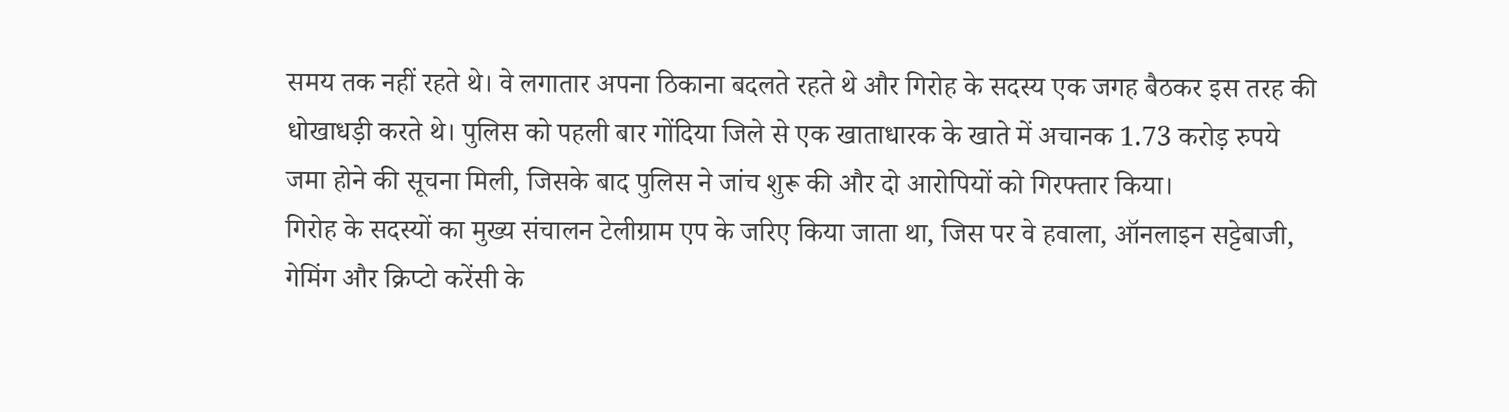समय तक नहीं रहते थे। वे लगातार अपना ठिकाना बदलते रहते थे और गिरोह के सदस्य एक जगह बैठकर इस तरह की धोखाधड़ी करते थे। पुलिस को पहली बार गोंदिया जिले से एक खाताधारक के खाते में अचानक 1.73 करोड़ रुपये जमा होने की सूचना मिली, जिसके बाद पुलिस ने जांच शुरू की और दो आरोपियों को गिरफ्तार किया।
गिरोह के सदस्यों का मुख्य संचालन टेलीग्राम एप के जरिए किया जाता था, जिस पर वे हवाला, ऑनलाइन सट्टेबाजी, गेमिंग और क्रिप्टो करेंसी के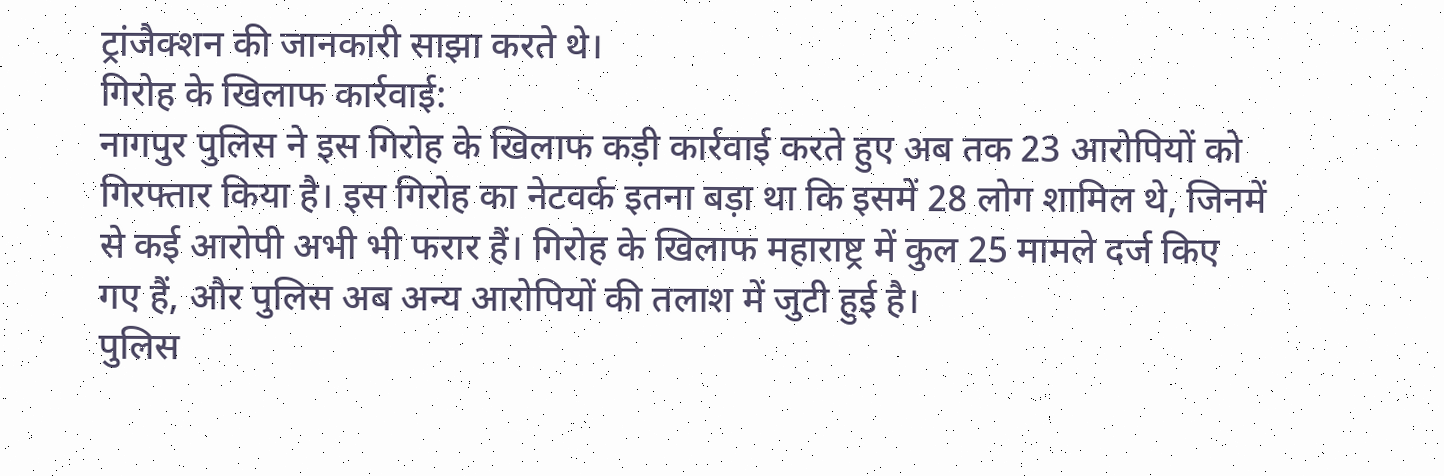ट्रांजैक्शन की जानकारी साझा करते थे।
गिरोह के खिलाफ कार्रवाई:
नागपुर पुलिस ने इस गिरोह के खिलाफ कड़ी कार्रवाई करते हुए अब तक 23 आरोपियों को गिरफ्तार किया है। इस गिरोह का नेटवर्क इतना बड़ा था कि इसमें 28 लोग शामिल थे, जिनमें से कई आरोपी अभी भी फरार हैं। गिरोह के खिलाफ महाराष्ट्र में कुल 25 मामले दर्ज किए गए हैं, और पुलिस अब अन्य आरोपियों की तलाश में जुटी हुई है।
पुलिस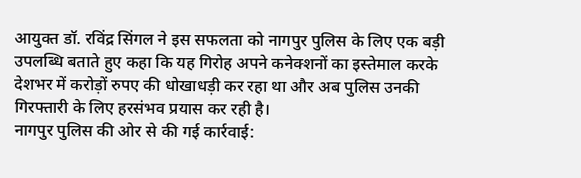आयुक्त डॉ. रविंद्र सिंगल ने इस सफलता को नागपुर पुलिस के लिए एक बड़ी उपलब्धि बताते हुए कहा कि यह गिरोह अपने कनेक्शनों का इस्तेमाल करके देशभर में करोड़ों रुपए की धोखाधड़ी कर रहा था और अब पुलिस उनकी गिरफ्तारी के लिए हरसंभव प्रयास कर रही है।
नागपुर पुलिस की ओर से की गई कार्रवाई: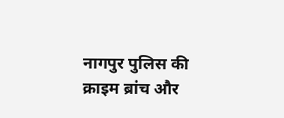नागपुर पुलिस की क्राइम ब्रांच और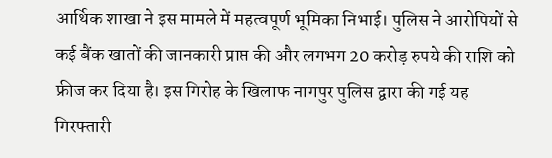आर्थिक शाखा ने इस मामले में महत्वपूर्ण भूमिका निभाई। पुलिस ने आरोपियों से कई बैंक खातों की जानकारी प्राप्त की और लगभग 20 करोड़ रुपये की राशि को फ्रीज कर दिया है। इस गिरोह के खिलाफ नागपुर पुलिस द्वारा की गई यह गिरफ्तारी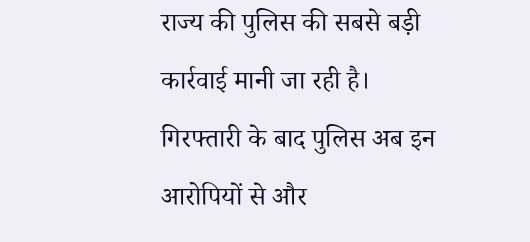राज्य की पुलिस की सबसे बड़ी कार्रवाई मानी जा रही है।
गिरफ्तारी के बाद पुलिस अब इन आरोपियों से और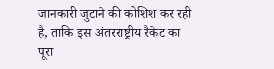जानकारी जुटाने की कोशिश कर रही है, ताकि इस अंतरराष्ट्रीय रैकेट का पूरा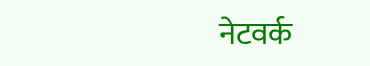नेटवर्क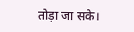तोड़ा जा सके।